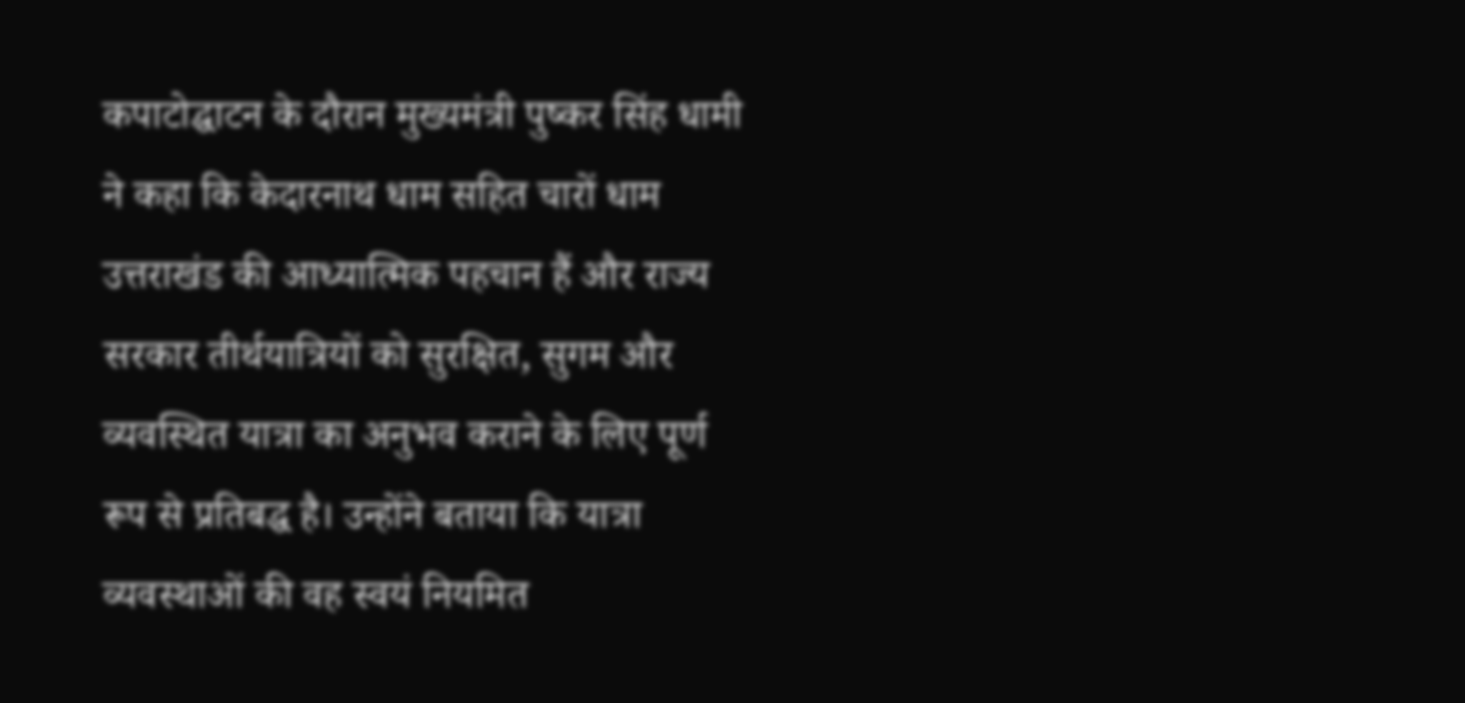कपाटोद्घाटन के दौरान मुख्यमंत्री पुष्कर सिंह धामी ने कहा कि केदारनाथ धाम सहित चारों धाम उत्तराखंड की आध्यात्मिक पहचान हैं और राज्य सरकार तीर्थयात्रियों को सुरक्षित, सुगम और व्यवस्थित यात्रा का अनुभव कराने के लिए पूर्ण रूप से प्रतिबद्ध है। उन्होंने बताया कि यात्रा व्यवस्थाओं की वह स्वयं नियमित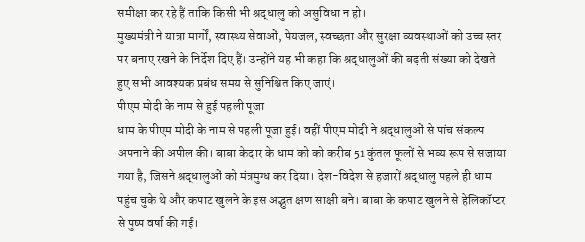समीक्षा कर रहे हैं ताकि किसी भी श्रद्धालु को असुविधा न हो।
मुख्यमंत्री ने यात्रा मार्गों, स्वास्थ्य सेवाओं, पेयजल, स्वच्छता और सुरक्षा व्यवस्थाओं को उच्च स्तर पर बनाए रखने के निर्देश दिए हैं। उन्होंने यह भी कहा कि श्रद्धालुओं की बढ़ती संख्या को देखते हुए सभी आवश्यक प्रबंध समय से सुनिश्चित किए जाएं।
पीएम मोदी के नाम से हुई पहली पूजा
धाम के पीएम मोदी के नाम से पहली पूजा हुई। वहीं पीएम मोदी ने श्रद्धालुओं से पांच संकल्प अपनाने की अपील की। बाबा केदार के धाम को को करीब 51 कुंतल फूलों से भव्य रूप से सजाया गया है, जिसने श्रद्धालुओं को मंत्रमुग्ध कर दिया। देश-विदेश से हजारों श्रद्धालु पहले ही धाम पहुंच चुके थे और कपाट खुलने के इस अद्भुत क्षण साक्षी बने। बाबा के कपाट खुलने से हेलिकॉप्टर से पुष्प वर्षा की गई।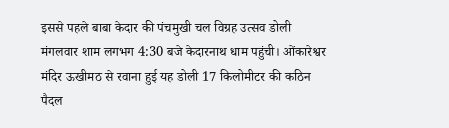इससे पहले बाबा केदार की पंचमुखी चल विग्रह उत्सव डोली मंगलवार शाम लगभग 4:30 बजे केदारनाथ धाम पहुंची। ओंकारेश्वर मंदिर ऊखीमठ से रवाना हुई यह डोली 17 किलोमीटर की कठिन पैदल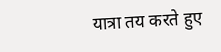यात्रा तय करते हुए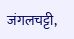जंगलचट्टी,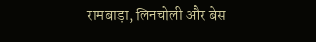रामबाड़ा, लिनचोली और बेस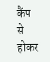कैंप से होकर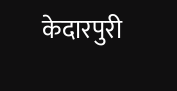केदारपुरी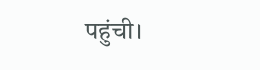पहुंची।